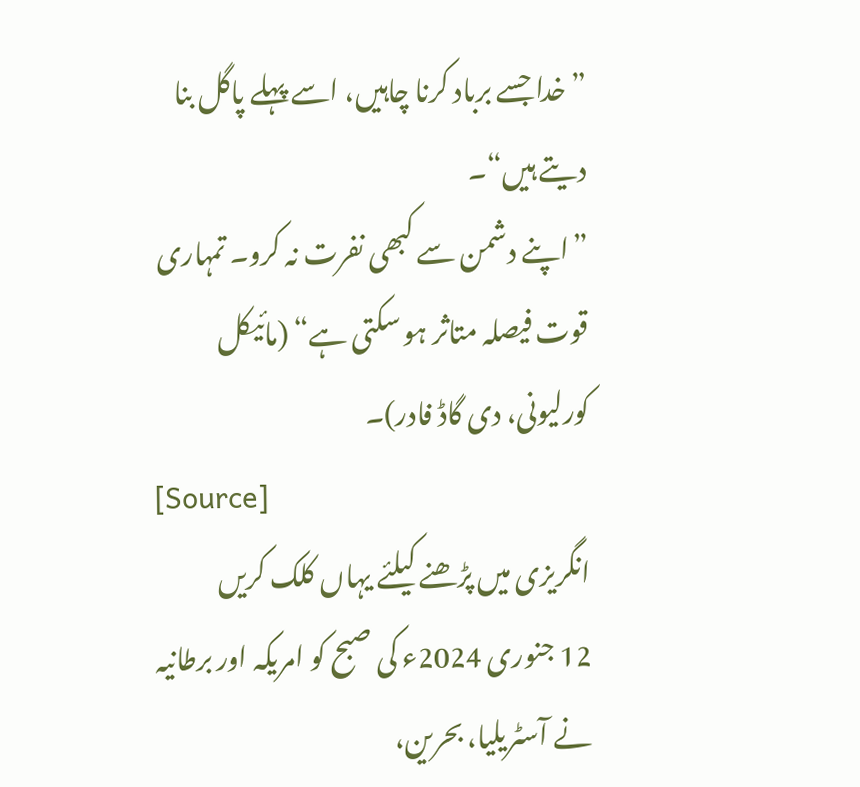”خدا جسے برباد کرنا چاہیں، اسے پہلے پاگل بنا دیتے ہیں“۔
”اپنے دشمن سے کبھی نفرت نہ کرو۔ تمہاری قوت فیصلہ متاثر ہو سکتی ہے“ (مائیکل کورلیونی، دی گاڈ فادر)۔
[Source]
انگریزی میں پڑھنے کیلئے یہاں کلک کریں
12 جنوری 2024ء کی صبح کو امریکہ اور برطانیہ نے آسٹریلیا، بحرین،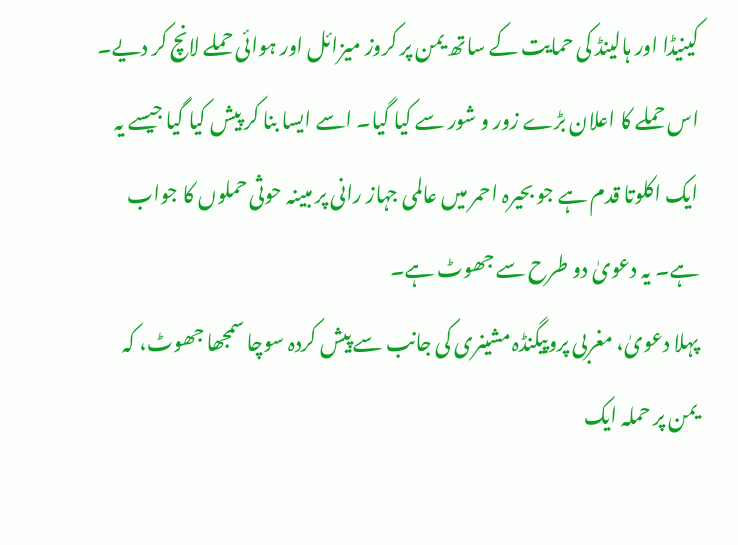کینیڈا اور ہالینڈ کی حمایت کے ساتھ یمن پر کروز میزائل اور ہوائی حملے لانچ کر دیے۔
اس حملے کا اعلان بڑے زور و شور سے کیا گیا۔ اسے ایسا بنا کر پیش کیا گیا جیسے یہ ایک اکلوتا قدم ہے جو بحیرہ احمر میں عالمی جہاز رانی پر مبینہ حوثی حملوں کا جواب ہے۔ یہ دعویٰ دو طرح سے جھوٹ ہے۔
پہلا دعویٰ، مغربی پروپیگنڈہ مشینری کی جانب سے پیش کردہ سوچا سمجھا جھوٹ، کہ یمن پر حملہ ایک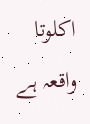اکلوتا واقعہ ہے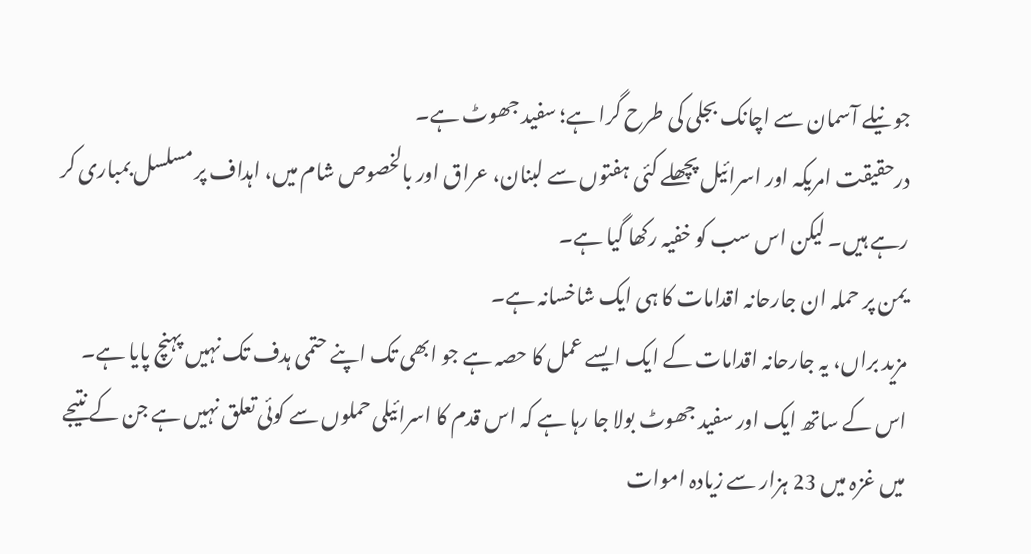جو نیلے آسمان سے اچانک بجلی کی طرح گرا ہے؛ سفید جھوٹ ہے۔
درحقیقت امریکہ اور اسرائیل پچھلے کئی ہفتوں سے لبنان، عراق اور بالخصوص شام میں، اہداف پر مسلسل بمباری کر رہے ہیں۔ لیکن اس سب کو خفیہ رکھا گیا ہے۔
یمن پر حملہ ان جارحانہ اقدامات کا ہی ایک شاخسانہ ہے۔
مزید براں، یہ جارحانہ اقدامات کے ایک ایسے عمل کا حصہ ہے جو ابھی تک اپنے حتمی ہدف تک نہیں پہنچ پایا ہے۔
اس کے ساتھ ایک اور سفید جھوٹ بولا جا رہا ہے کہ اس قدم کا اسرائیلی حملوں سے کوئی تعلق نہیں ہے جن کے نتیجے میں غزہ میں 23 ہزار سے زیادہ اموات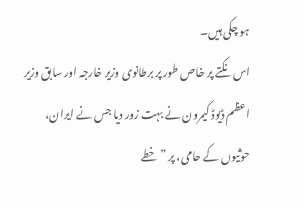ہو چکی ہیں۔
اس نکتے پر خاص طور پر برطانوی وزیر خارجہ اور سابق وزیر اعظم ڈیوڈ کیمرون نے بہت زور دیا جس نے ایران، حوثیوں کے حامی، پر ”خطے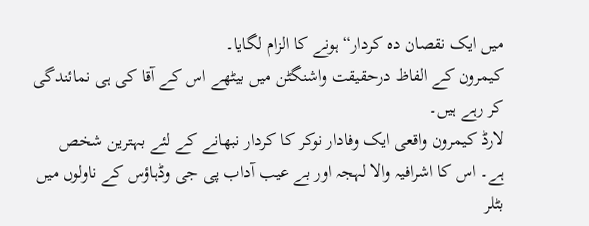میں ایک نقصان دہ کردار“ ہونے کا الزام لگایا۔
کیمرون کے الفاظ درحقیقت واشنگٹن میں بیٹھے اس کے آقا کی ہی نمائندگی کر رہے ہیں۔
لارڈ کیمرون واقعی ایک وفادار نوکر کا کردار نبھانے کے لئے بہترین شخص ہے۔ اس کا اشرافیہ والا لہجہ اور بے عیب آداب پی جی وڈہاؤس کے ناولوں میں بٹلر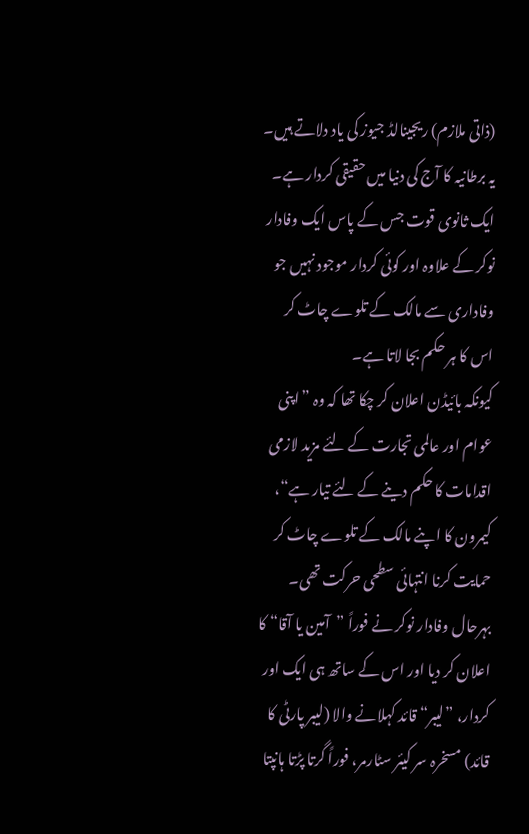(ذاتی ملازم) ریجینالڈ جیوز کی یاد دلاتے ہیں۔
یہ برطانیہ کا آج کی دنیا میں حقیقی کردار ہے۔ ایک ثانوی قوت جس کے پاس ایک وفادار نوکر کے علاوہ اور کوئی کردار موجود نہیں جو وفاداری سے مالک کے تلوے چاٹ کر اس کا ہر حکم بجا لاتا ہے۔
کیونکہ بائیڈن اعلان کر چکا تھا کہ وہ ”اپنی عوام اور عالمی تجارت کے لئے مزید لازمی اقدامات کا حکم دینے کے لئے تیار ہے“، کیمرون کا اپنے مالک کے تلوے چاٹ کر حمایت کرنا انتہائی سطحی حرکت تھی۔
بہرحال وفادار نوکر نے فوراً ”آمین یا آقا“ کا اعلان کر دیا اور اس کے ساتھ ہی ایک اور کردار، ”لیبر“ قائد کہلانے والا (لیبر پارٹی کا قائد) مسخرہ سر کیئر سٹارمر، فوراً گرتا پڑتا ہانپتا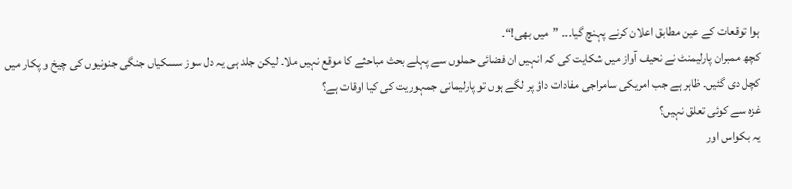ہوا توقعات کے عین مطابق اعلان کرنے پہنچ گیا۔۔۔ ”میں بھی!“۔
کچھ ممبران پارلیمنٹ نے نحیف آواز میں شکایت کی کہ انہیں ان فضائی حملوں سے پہلے بحث مباحثے کا موقع نہیں ملا۔ لیکن جلد ہی یہ دل سوز سسکیاں جنگی جنونیوں کی چیخ و پکار میں کچل دی گئیں۔ ظاہر ہے جب امریکی سامراجی مفادات داؤ پر لگے ہوں تو پارلیمانی جمہوریت کی کیا اوقات ہے؟
غزہ سے کوئی تعلق نہیں؟
یہ بکواس اور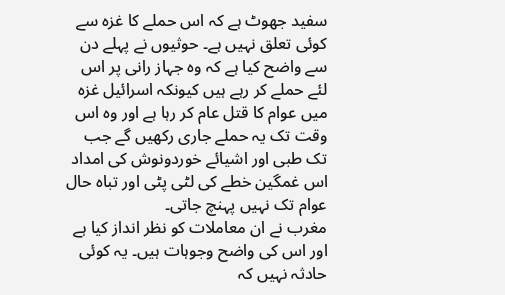سفید جھوٹ ہے کہ اس حملے کا غزہ سے کوئی تعلق نہیں ہے۔ حوثیوں نے پہلے دن سے واضح کیا ہے کہ وہ جہاز رانی پر اس لئے حملے کر رہے ہیں کیونکہ اسرائیل غزہ میں عوام کا قتل عام کر رہا ہے اور وہ اس وقت تک یہ حملے جاری رکھیں گے جب تک طبی اور اشیائے خوردونوش کی امداد اس غمگین خطے کی لٹی پٹی اور تباہ حال عوام تک نہیں پہنچ جاتی۔
مغرب نے ان معاملات کو نظر انداز کیا ہے اور اس کی واضح وجوہات ہیں۔ یہ کوئی حادثہ نہیں کہ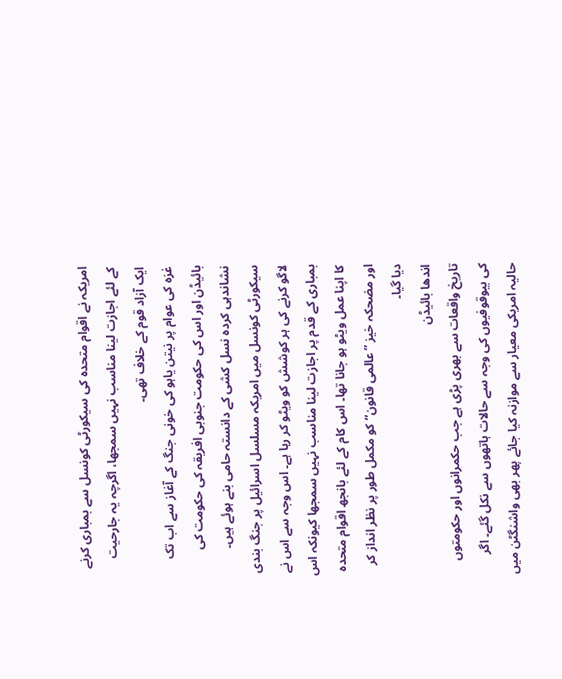امریکہ نے اقوام متحدہ کی سیکورٹی کونسل سے بمباری کرنے کے لئے اجازت لینا مناسب نہیں سمجھا، اگرچہ یہ جارحیت ایک آزاد قوم کے خلاف تھی۔
غزہ کی عوام پر نیتن یاہو کی خونی جنگ کے آغاز سے اب تک بائیڈن اور اس کی حکومت جنوبی افریقہ کی حکومت کی نشاندہی کردہ نسل کشی کے دانستہ حامی بنے ہوئے ہیں۔
سیکورٹی کونسل میں امریکہ مسلسل اسرائیل پر جنگ بندی لاگو کرنے کی ہر کوشش کو ویٹو کر رہا ہے۔ اس وجہ سے اس نے بمباری کے قدم پر اجازت لینا مناسب نہیں سمجھا کیونکہ اس کا اپنا عمل ویٹو ہو جانا تھا۔ اس کام کے لئے بانجھ اقوام متحدہ اور مضحکہ خیز ”عالمی قانون“ کو مکمل طور پر نظر انداز کر دیا گیا۔
اندھا بائیڈن
تاریخ واقعات سے بھری پڑی ہے جب حکمرانوں اور حکومتوں کی بیوقوفیوں کی وجہ سے حالات ہاتھوں سے نکل گئے۔ اگر حالیہ امریکی معیار سے موازنہ کیا جائے پھر بھی واشنگٹن میں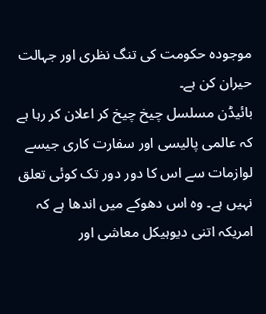موجودہ حکومت کی تنگ نظری اور جہالت حیران کن ہے۔
بائیڈن مسلسل چیخ چیخ کر اعلان کر رہا ہے کہ عالمی پالیسی اور سفارت کاری جیسے لوازمات سے اس کا دور دور تک کوئی تعلق نہیں ہے۔ وہ اس دھوکے میں اندھا ہے کہ امریکہ اتنی دیوہیکل معاشی اور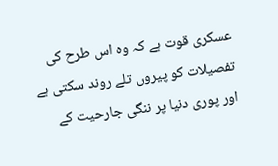عسکری قوت ہے کہ وہ اس طرح کی تفصیلات کو پیروں تلے روند سکتی ہے اور پوری دنیا پر ننگی جارحیت کے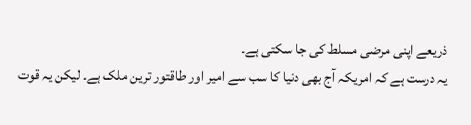ذریعے اپنی مرضی مسلط کی جا سکتی ہے۔
یہ درست ہے کہ امریکہ آج بھی دنیا کا سب سے امیر اور طاقتور ترین ملک ہے۔ لیکن یہ قوت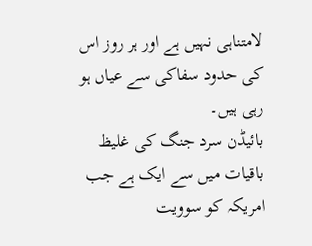لامتناہی نہیں ہے اور ہر روز اس کی حدود سفاکی سے عیاں ہو رہی ہیں۔
بائیڈن سرد جنگ کی غلیظ باقیات میں سے ایک ہے جب امریکہ کو سوویت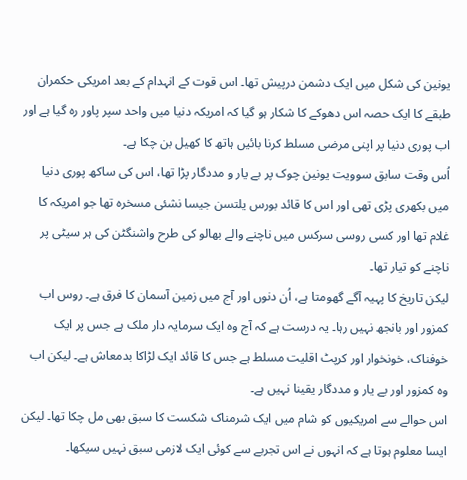یونین کی شکل میں ایک دشمن درپیش تھا۔ اس قوت کے انہدام کے بعد امریکی حکمران طبقے کا ایک حصہ اس دھوکے کا شکار ہو گیا کہ امریکہ دنیا میں واحد سپر پاور رہ گیا ہے اور اب پوری دنیا پر اپنی مرضی مسلط کرنا بائیں ہاتھ کا کھیل بن چکا ہے۔
اُس وقت سابق سوویت یونین چوک پر بے یار و مددگار پڑا تھا، اس کی ساکھ پوری دنیا میں بکھری پڑی تھی اور اس کا قائد بورس یلتسن جیسا نشئی مسخرہ تھا جو امریکہ کا غلام تھا اور کسی روسی سرکس میں ناچنے والے بھالو کی طرح واشنگٹن کی ہر سیٹی پر ناچنے کو تیار تھا۔
لیکن تاریخ کا پہیہ آگے گھومتا ہے، اُن دنوں اور آج میں زمین آسمان کا فرق ہے۔ روس اب کمزور اور بانجھ نہیں رہا۔ یہ درست ہے کہ آج وہ ایک سرمایہ دار ملک ہے جس پر ایک خوفناک، خونخوار اور کرپٹ اقلیت مسلط ہے جس کا قائد ایک لڑاکا بدمعاش ہے۔ لیکن اب وہ کمزور اور بے یار و مددگار یقینا نہیں ہے۔
اس حوالے سے امریکیوں کو شام میں ایک شرمناک شکست کا سبق بھی مل چکا تھا۔ لیکن ایسا معلوم ہوتا ہے کہ انہوں نے اس تجربے سے کوئی ایک لازمی سبق نہیں سیکھا۔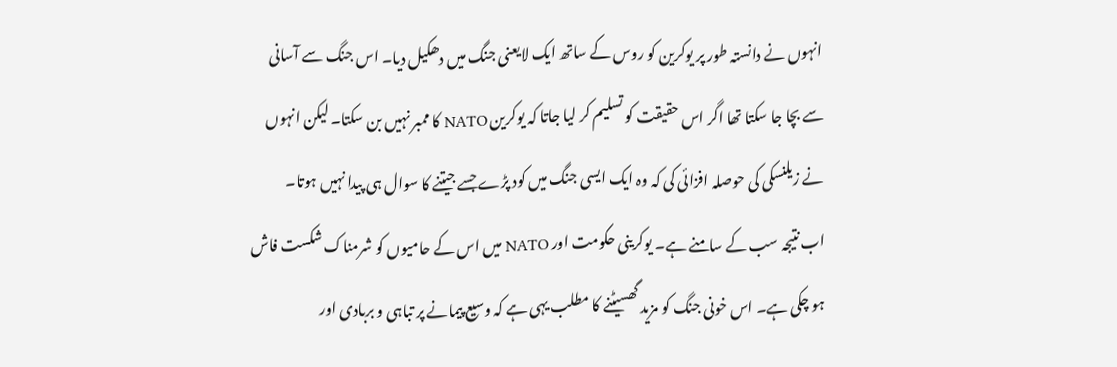انہوں نے دانستہ طور پر یوکرین کو روس کے ساتھ ایک لایعنی جنگ میں دھکیل دیا۔ اس جنگ سے آسانی سے بچا جا سکتا تھا اگر اس حقیقت کو تسلیم کر لیا جاتا کہ یوکرین NATO کا ممبر نہیں بن سکتا۔ لیکن انہوں نے زیلنسکی کی حوصلہ افزائی کی کہ وہ ایک ایسی جنگ میں کود پڑے جسے جیتنے کا سوال ہی پیدا نہیں ہوتا۔
اب نتیجہ سب کے سامنے ہے۔ یوکرینی حکومت اور NATO میں اس کے حامیوں کو شرمناک شکست فاش ہو چکی ہے۔ اس خونی جنگ کو مزید گھسیٹنے کا مطلب یہی ہے کہ وسیع پیمانے پر تباہی و بربادی اور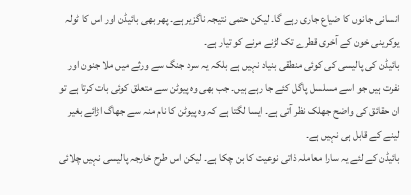انسانی جانوں کا ضیاع جاری رہے گا۔ لیکن حتمی نتیجہ ناگزیر ہے۔ پھر بھی بائیڈن اور اس کا ٹولہ یوکرینی خون کے آخری قطرے تک لڑنے مرنے کو تیار ہے۔
بائیڈن کی پالیسی کی کوئی منطقی بنیاد نہیں ہے بلکہ یہ سرد جنگ سے ورثے میں ملا جنون اور نفرت ہیں جو اسے مسلسل پاگل کئے جا رہے ہیں۔ جب بھی وہ پیوٹن سے متعلق کوئی بات کرتا ہے تو ان حقائق کی واضح جھلک نظر آتی ہے۔ ایسا لگتا ہے کہ وہ پیوٹن کا نام منہ سے جھاگ اڑائے بغیر لینے کے قابل ہی نہیں ہے۔
بائیڈن کے لئے یہ سارا معاملہ ذاتی نوعیت کا بن چکا ہے۔ لیکن اس طرح خارجہ پالیسی نہیں چلائی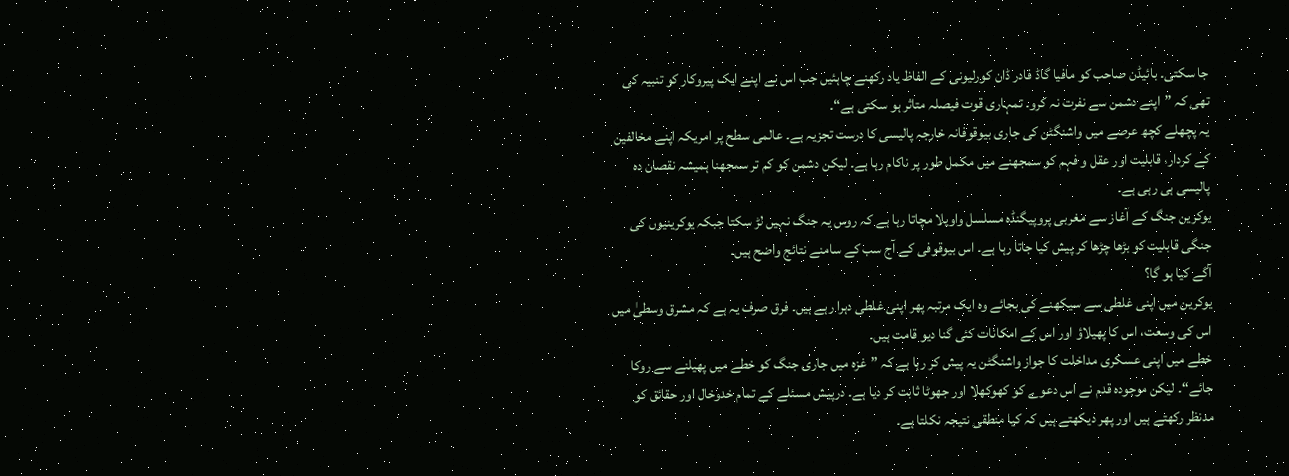جا سکتی۔ بائیڈن صاحب کو مافیا گاڈ فادر ڈان کورلیونی کے الفاظ یاد رکھنے چاہئیں جب اس نے اپنے ایک پیروکار کو تنبیہ کی تھی کہ ”اپنے دشمن سے نفرت نہ کرو۔ تمہاری قوت فیصلہ متاثر ہو سکتی ہے“۔
یہ پچھلے کچھ عرصے میں واشنگٹن کی جاری بیوقوفانہ خارجہ پالیسی کا درست تجزیہ ہے۔ عالمی سطح پر امریکہ اپنے مخالفین کے کردار، قابلیت اور عقل و فہم کو سمجھنے میں مکمل طور پر ناکام رہا ہے۔ لیکن دشمن کو کم تر سمجھنا ہمیشہ نقصان دہ پالیسی ہی رہی ہے۔
یوکرین جنگ کے آغاز سے مغربی پروپیگنڈہ مسلسل واویلا مچاتا رہا ہے کہ روس یہ جنگ نہیں لڑ سکتا جبکہ یوکرینیوں کی جنگی قابلیت کو بڑھا چڑھا کر پیش کیا جاتا رہا ہے۔ اس بیوقوفی کے آج سب کے سامنے نتائج واضح ہیں۔
آگے کیا ہو گا؟
یوکرین میں اپنی غلطی سے سیکھنے کی بجائے وہ ایک مرتبہ پھر اپنی غلطی دہرا رہے ہیں۔ فرق صرف یہ ہے کہ مشرق وسطیٰ میں اس کی وسعت، اس کا پھیلاؤ اور اس کے امکانات کئی گنا دیو قامت ہیں۔
خطے میں اپنی عسکری مداخلت کا جواز واشنگٹن یہ پیش کر رہا ہے کہ ”غزہ میں جاری جنگ کو خطے میں پھیلنے سے روکا جائے“۔ لیکن موجودہ قدم نے اس دعوے کو کھوکھلا اور جھوٹا ثابت کر دیا ہے۔ درپیش مسئلے کے تمام خدوخال اور حقائق کو مدنظر رکھتے ہیں اور پھر دیکھتے ہیں کہ کیا منطقی نتیجہ نکلتا ہے۔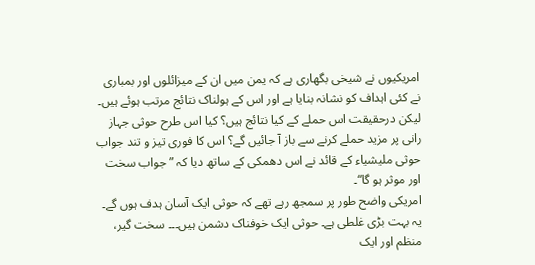امریکیوں نے شیخی بگھاری ہے کہ یمن میں ان کے میزائلوں اور بمباری نے کئی اہداف کو نشانہ بنایا ہے اور اس کے ہولناک نتائج مرتب ہوئے ہیں۔
لیکن درحقیقت اس حملے کے کیا نتائج ہیں؟ کیا اس طرح حوثی جہاز رانی پر مزید حملے کرنے سے باز آ جائیں گے؟ اس کا فوری تیز و تند جواب حوثی ملیشیاء کے قائد نے اس دھمکی کے ساتھ دیا کہ ”جواب سخت اور موثر ہو گا“۔
امریکی واضح طور پر سمجھ رہے تھے کہ حوثی ایک آسان ہدف ہوں گے۔ یہ بہت بڑی غلطی ہے۔ حوثی ایک خوفناک دشمن ہیں۔۔۔ سخت گیر، منظم اور ایک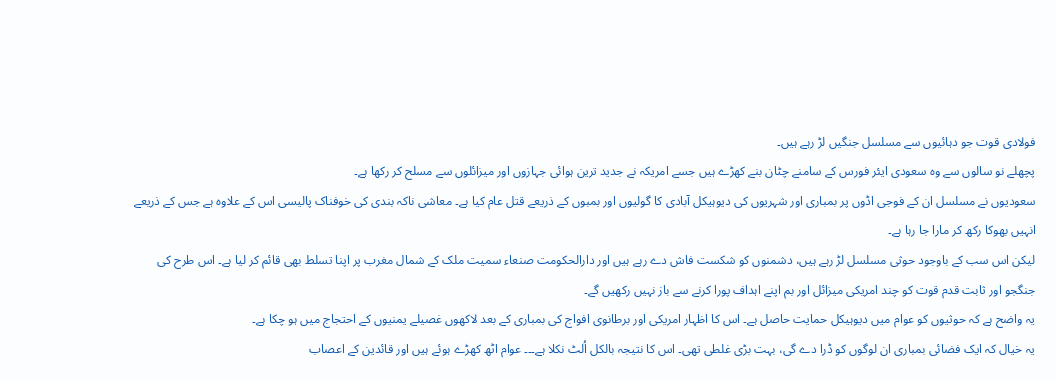فولادی قوت جو دہائیوں سے مسلسل جنگیں لڑ رہے ہیں۔
پچھلے نو سالوں سے وہ سعودی ایئر فورس کے سامنے چٹان بنے کھڑے ہیں جسے امریکہ نے جدید ترین ہوائی جہازوں اور میزائلوں سے مسلح کر رکھا ہے۔
سعودیوں نے مسلسل ان کے فوجی اڈوں پر بمباری اور شہریوں کی دیوہیکل آبادی کا گولیوں اور بمبوں کے ذریعے قتل عام کیا ہے۔ معاشی ناکہ بندی کی خوفناک پالیسی اس کے علاوہ ہے جس کے ذریعے انہیں بھوکا رکھ کر مارا جا رہا ہے۔
لیکن اس سب کے باوجود حوثی مسلسل لڑ رہے ہیں، دشمنوں کو شکست فاش دے رہے ہیں اور دارالحکومت صنعاء سمیت ملک کے شمال مغرب پر اپنا تسلط بھی قائم کر لیا ہے۔ اس طرح کی جنگجو اور ثابت قدم قوت کو چند امریکی میزائل اور بم اپنے اہداف پورا کرنے سے باز نہیں رکھیں گے۔
یہ واضح ہے کہ حوثیوں کو عوام میں دیوہیکل حمایت حاصل ہے۔ اس کا اظہار امریکی اور برطانوی افواج کی بمباری کے بعد لاکھوں غصیلے یمنیوں کے احتجاج میں ہو چکا ہے۔
یہ خیال کہ ایک فضائی بمباری ان لوگوں کو ڈرا دے گی، بہت بڑی غلطی تھی۔ اس کا نتیجہ بالکل اُلٹ نکلا ہے۔۔۔ عوام اٹھ کھڑے ہوئے ہیں اور قائدین کے اعصاب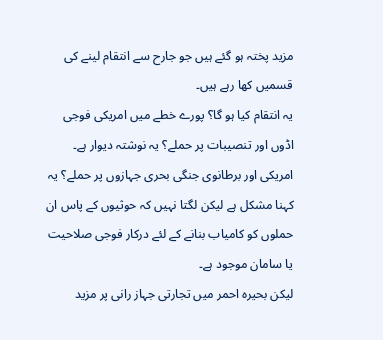مزید پختہ ہو گئے ہیں جو جارح سے انتقام لینے کی قسمیں کھا رہے ہیں۔
یہ انتقام کیا ہو گا؟ پورے خطے میں امریکی فوجی اڈوں اور تنصیبات پر حملے؟ یہ نوشتہ دیوار ہے۔ امریکی اور برطانوی جنگی بحری جہازوں پر حملے؟ یہ کہنا مشکل ہے لیکن لگتا نہیں کہ حوثیوں کے پاس ان حملوں کو کامیاب بنانے کے لئے درکار فوجی صلاحیت یا سامان موجود ہے۔
لیکن بحیرہ احمر میں تجارتی جہاز رانی پر مزید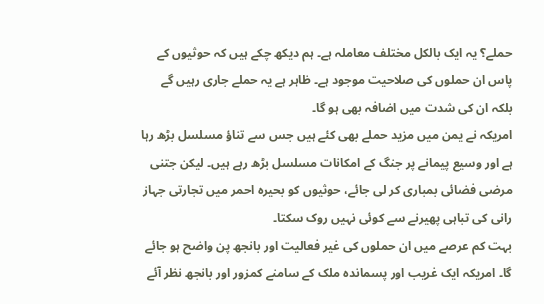حملے؟ یہ ایک بالکل مختلف معاملہ ہے۔ ہم دیکھ چکے ہیں کہ حوثیوں کے پاس ان حملوں کی صلاحیت موجود ہے۔ ظاہر ہے یہ حملے جاری رہیں گے بلکہ ان کی شدت میں اضافہ بھی ہو گا۔
امریکہ نے یمن میں مزید حملے بھی کئے ہیں جس سے تناؤ مسلسل بڑھ رہا ہے اور وسیع پیمانے پر جنگ کے امکانات مسلسل بڑھ رہے ہیں۔ لیکن جتنی مرضی فضائی بمباری کر لی جائے، حوثیوں کو بحیرہ احمر میں تجارتی جہاز رانی کی تباہی پھیرنے سے کوئی نہیں روک سکتا۔
بہت کم عرصے میں ان حملوں کی غیر فعالیت اور بانجھ پن واضح ہو جائے گا۔ امریکہ ایک غریب اور پسماندہ ملک کے سامنے کمزور اور بانجھ نظر آئے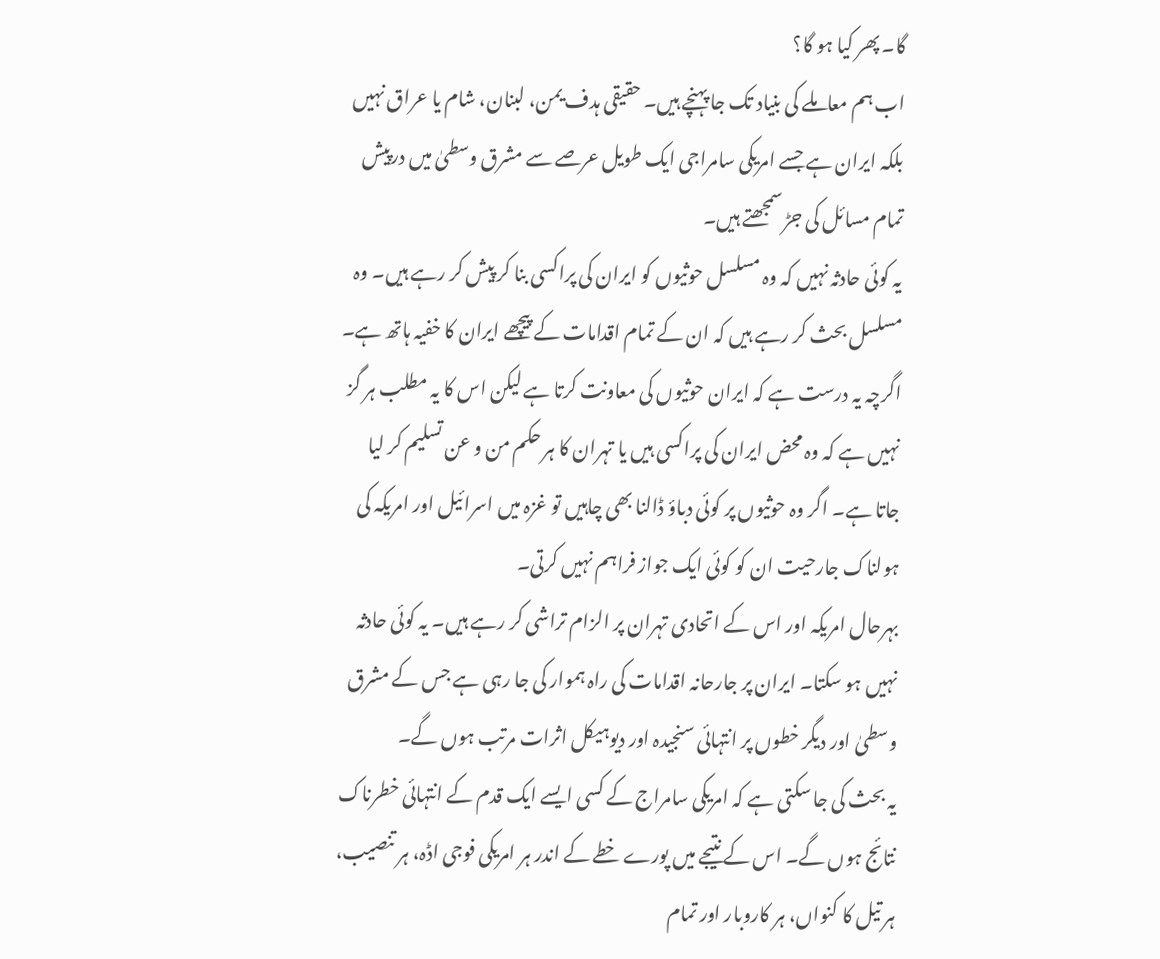گا۔ پھر کیا ہو گا؟
اب ہم معاملے کی بنیاد تک جا پہنچے ہیں۔ حقیقی ہدف یمن، لبنان، شام یا عراق نہیں بلکہ ایران ہے جسے امریکی سامراجی ایک طویل عرصے سے مشرق وسطیٰ میں درپیش تمام مسائل کی جڑ سمجھتے ہیں۔
یہ کوئی حادثہ نہیں کہ وہ مسلسل حوثیوں کو ایران کی پراکسی بنا کر پیش کر رہے ہیں۔ وہ مسلسل بحث کر رہے ہیں کہ ان کے تمام اقدامات کے پیچھے ایران کا خفیہ ہاتھ ہے۔
اگرچہ یہ درست ہے کہ ایران حوثیوں کی معاونت کرتا ہے لیکن اس کا یہ مطلب ہر گز نہیں ہے کہ وہ محض ایران کی پراکسی ہیں یا تہران کا ہر حکم من و عن تسلیم کر لیا جاتا ہے۔ اگر وہ حوثیوں پر کوئی دباؤ ڈالنا بھی چاہیں تو غزہ میں اسرائیل اور امریکہ کی ہولناک جارحیت ان کو کوئی ایک جواز فراہم نہیں کرتی۔
بہرحال امریکہ اور اس کے اتحادی تہران پر الزام تراشی کر رہے ہیں۔ یہ کوئی حادثہ نہیں ہو سکتا۔ ایران پر جارحانہ اقدامات کی راہ ہموار کی جا رہی ہے جس کے مشرق وسطیٰ اور دیگر خطوں پر انتہائی سنجیدہ اور دیوہیکل اثرات مرتب ہوں گے۔
یہ بحث کی جا سکتی ہے کہ امریکی سامراج کے کسی ایسے ایک قدم کے انتہائی خطرناک نتائج ہوں گے۔ اس کے نتیجے میں پورے خطے کے اندر ہر امریکی فوجی اڈہ، ہر تنصیب، ہر تیل کا کنواں، ہر کاروبار اور تمام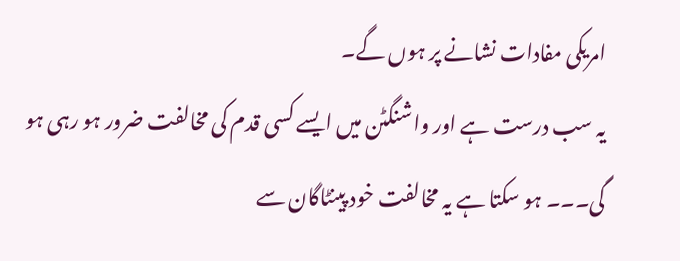امریکی مفادات نشانے پر ہوں گے۔
یہ سب درست ہے اور واشنگٹن میں ایسے کسی قدم کی مخالفت ضرور ہو رہی ہو گی۔۔۔ ہو سکتا ہے یہ مخالفت خود پینٹاگان سے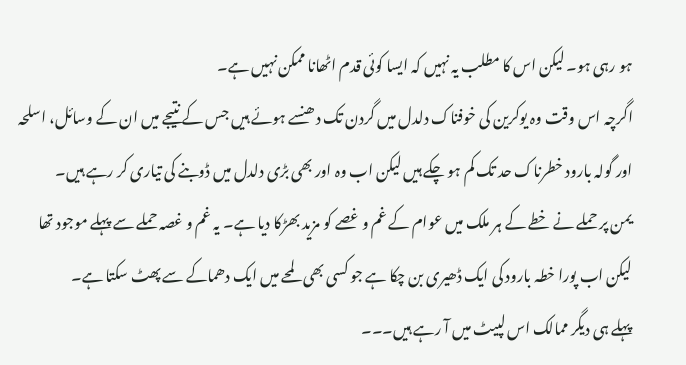ہو رہی ہو۔ لیکن اس کا مطلب یہ نہیں کہ ایسا کوئی قدم اٹھانا ممکن نہیں ہے۔
اگرچہ اس وقت وہ یوکرین کی خوفناک دلدل میں گردن تک دھنسے ہوئے ہیں جس کے نتیجے میں ان کے وسائل، اسلحہ اور گولہ بارود خطرناک حد تک کم ہو چکے ہیں لیکن اب وہ اور بھی بڑی دلدل میں ڈوبنے کی تیاری کر رہے ہیں۔
یمن پر حملے نے خطے کے ہر ملک میں عوام کے غم و غصے کو مزید بھڑکا دیا ہے۔ یہ غم و غصہ حملے سے پہلے موجود تھا لیکن اب پورا خطہ بارود کی ایک ڈھیری بن چکا ہے جو کسی بھی لمحے میں ایک دھماکے سے پھٹ سکتا ہے۔
پہلے ہی دیگر ممالک اس لپیٹ میں آ رہے ہیں۔۔۔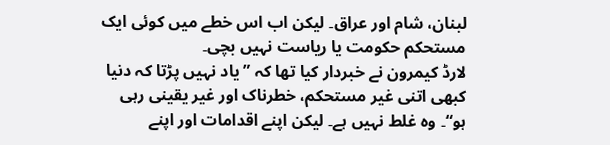لبنان، شام اور عراق۔ لیکن اب اس خطے میں کوئی ایک مستحکم حکومت یا ریاست نہیں بچی۔
لارڈ کیمرون نے خبردار کیا تھا کہ ”یاد نہیں پڑتا کہ دنیا کبھی اتنی غیر مستحکم، خطرناک اور غیر یقینی رہی ہو“۔ وہ غلط نہیں ہے۔ لیکن اپنے اقدامات اور اپنے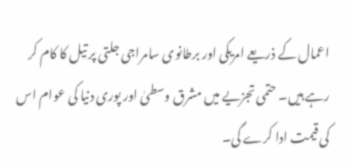اعمال کے ذریعے امریکی اور برطانوی سامراجی جلتی پر تیل کا کام کر رہے ہیں۔ حتمی تجزیے میں مشرق وسطیٰ اور پوری دنیا کی عوام اس کی قیمت ادا کرے گی۔